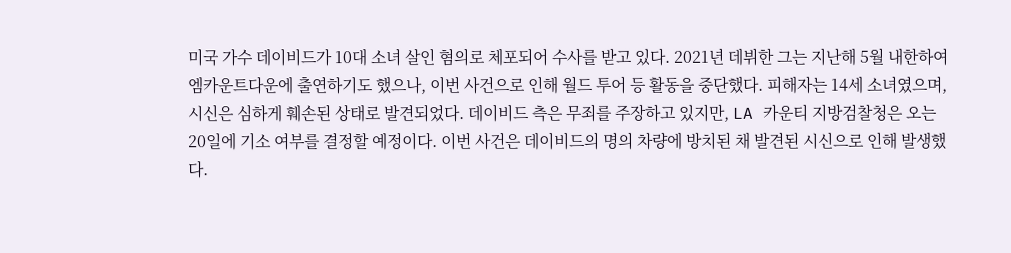미국 가수 데이비드가 10대 소녀 살인 혐의로 체포되어 수사를 받고 있다. 2021년 데뷔한 그는 지난해 5월 내한하여 엠카운트다운에 출연하기도 했으나, 이번 사건으로 인해 월드 투어 등 활동을 중단했다. 피해자는 14세 소녀였으며, 시신은 심하게 훼손된 상태로 발견되었다. 데이비드 측은 무죄를 주장하고 있지만, LA 카운티 지방검찰청은 오는 20일에 기소 여부를 결정할 예정이다. 이번 사건은 데이비드의 명의 차량에 방치된 채 발견된 시신으로 인해 발생했다.